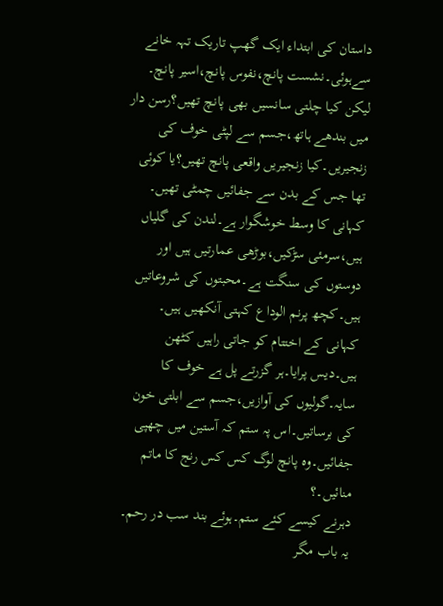داستان کی ابتداء ایک گهپ تاریک تہہ خانے سےہوئی۔نشست پانچ،نفوس پانچ،اسیر پانچ۔
لیکن کیا چلتی سانسیں بھی پانچ تھیں؟رسن دار میں بندھے ہاتھ،جسم سے لپٹی خوف کی زنجیریں۔کیا زنجیریں واقعی پانچ تھیں؟یا کوئی تھا جس کے بدن سے جفائیں چمٹی تھیں۔
کہانی کا وسط خوشگوار ہے۔لندن کی گلیاں ہیں،سرمئی سڑکیں،بوڑھی عمارتیں ہیں اور دوستوں کی سنگت ہے۔محبتوں کی شروعاتیں ہیں۔کچھ پرنم الوداع کہتی آنکھیں ہیں۔
کہانی کے اختتام کو جاتی راہیں کٹھن ہیں۔دیس پرایا۔ہر گزرتے پل ہے خوف کا سایہ۔گولیوں کی آوازیں،جسم سے ابلتی خون کی برساتیں۔اس پہ ستم کہ آستين میں چھپی جفائیں۔وہ پانچ لوگ کس کس رنج کا ماتم منائیں۔؟
دہرنے کیسے کئے ستم۔ہوئے بند سب در رحم۔
یہ باب مگر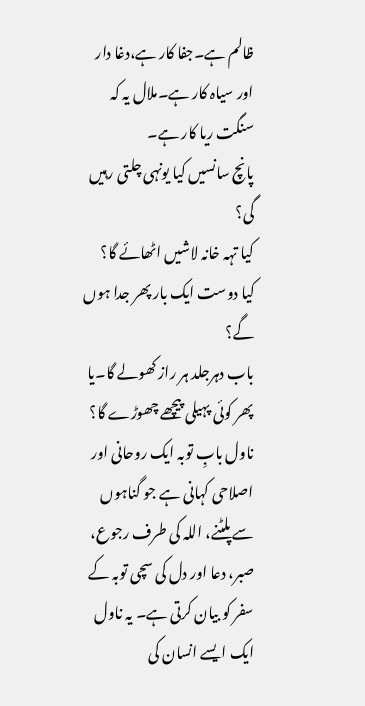ظالم ہے۔جفا کار ہے،دغا دار اور سیاہ کار ہے۔ملال یہ کہ سنگت ریا کار ہے۔
پانچ سانسیں کیا یونہی چلتی رہیں گی؟
کیا تہہ خانہ لاشیں اٹھائے گا؟
کیا دوست ایک بار پھر جدا ہوں گے؟
باب دہرجلد ہر راز کھولے گا۔یا پھر کوئی پہیلی پیچھے چھوڑے گا؟
ناول بابِ توبہ ایک روحانی اور اصلاحی کہانی ہے جو گناہوں سے پلٹنے، اللہ کی طرف رجوع، صبر، دعا اور دل کی سچی توبہ کے سفر کو بیان کرتی ہے۔ یہ ناول ایک ایسے انسان کی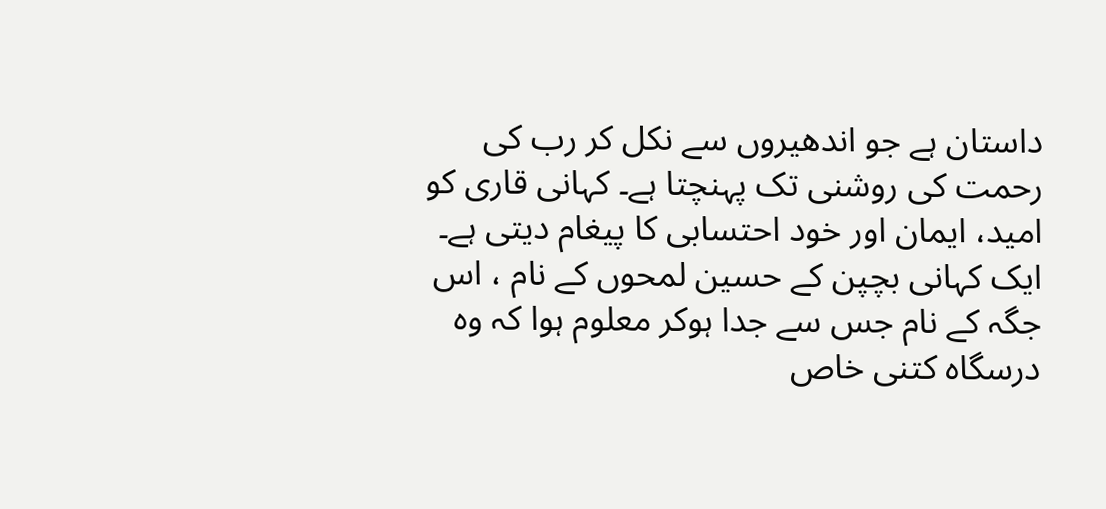داستان ہے جو اندھیروں سے نکل کر رب کی رحمت کی روشنی تک پہنچتا ہے۔ کہانی قاری کو امید، ایمان اور خود احتسابی کا پیغام دیتی ہے۔
ایک کہانی بچپن کے حسین لمحوں کے نام ، اس جگہ کے نام جس سے جدا ہوکر معلوم ہوا کہ وہ درسگاہ کتنی خاص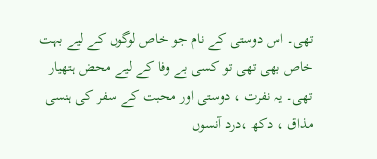تھی۔ اس دوستی کے نام جو خاص لوگوں کے لیے بہت خاص بھی تھی تو کسی بے وفا کے لیے محض ہتھیار تھی۔ یہ نفرت ، دوستی اور محبت کے سفر کی ہنسی مذاق ، دکھ ،درد آنسوں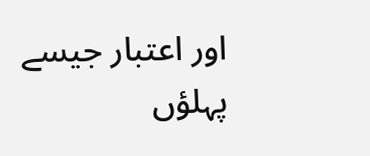اور اعتبار جیسے پہلؤں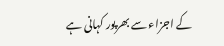کے اجزاء سے بھرپور کہانی ہے